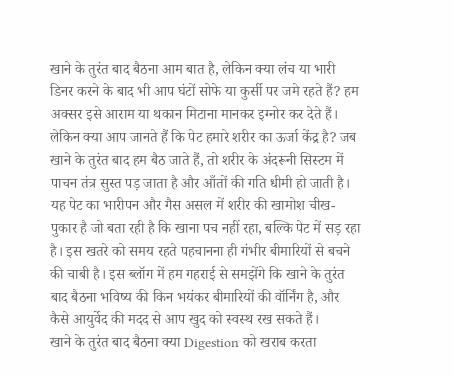खाने के तुरंत बाद बैठना आम बात है, लेकिन क्या लंच या भारी डिनर करने के बाद भी आप घंटों सोफे या कुर्सी पर जमे रहते हैं? हम अक्सर इसे आराम या थकान मिटाना मानकर इग्नोर कर देते हैं। लेकिन क्या आप जानते हैं कि पेट हमारे शरीर का ऊर्जा केंद्र है? जब खाने के तुरंत बाद हम बैठ जाते हैं, तो शरीर के अंदरूनी सिस्टम में पाचन तंत्र सुस्त पड़ जाता है और आँतों की गति धीमी हो जाती है। यह पेट का भारीपन और गैस असल में शरीर की खामोश चीख-पुकार है जो बता रही है कि खाना पच नहीं रहा, बल्कि पेट में सड़ रहा है। इस खतरे को समय रहते पहचानना ही गंभीर बीमारियों से बचने की चाबी है। इस ब्लॉग में हम गहराई से समझेंगे कि खाने के तुरंत बाद बैठना भविष्य की किन भयंकर बीमारियों की वॉर्निंग है, और कैसे आयुर्वेद की मदद से आप खुद को स्वस्थ रख सकते हैं।
खाने के तुरंत बाद बैठना क्या Digestion को खराब करता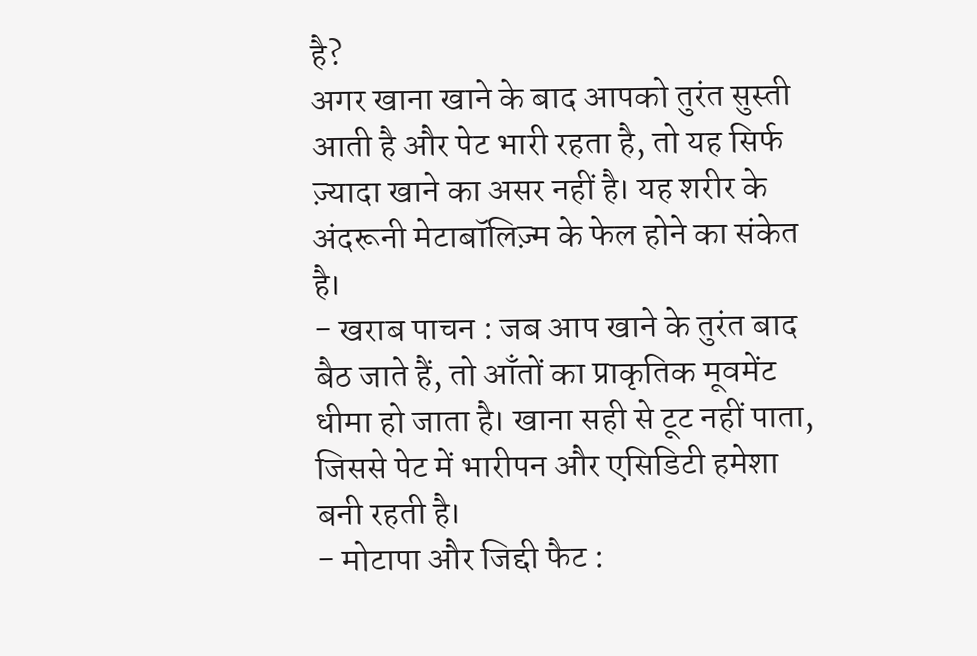है?
अगर खाना खाने के बाद आपको तुरंत सुस्ती आती है और पेट भारी रहता है, तो यह सिर्फ ज़्यादा खाने का असर नहीं है। यह शरीर के अंदरूनी मेटाबॉलिज़्म के फेल होने का संकेत है।
- खराब पाचन : जब आप खाने के तुरंत बाद बैठ जाते हैं, तो आँतों का प्राकृतिक मूवमेंट धीमा हो जाता है। खाना सही से टूट नहीं पाता, जिससे पेट में भारीपन और एसिडिटी हमेशा बनी रहती है।
- मोटापा और जिद्दी फैट :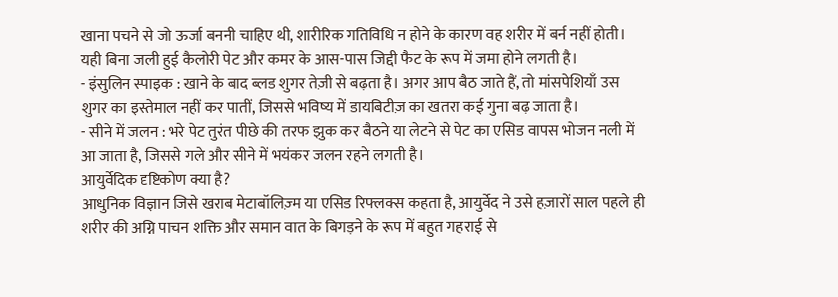खाना पचने से जो ऊर्जा बननी चाहिए थी, शारीरिक गतिविधि न होने के कारण वह शरीर में बर्न नहीं होती। यही बिना जली हुई कैलोरी पेट और कमर के आस-पास जिद्दी फैट के रूप में जमा होने लगती है।
- इंसुलिन स्पाइक : खाने के बाद ब्लड शुगर तेज़ी से बढ़ता है। अगर आप बैठ जाते हैं, तो मांसपेशियाँ उस शुगर का इस्तेमाल नहीं कर पातीं, जिससे भविष्य में डायबिटीज़ का खतरा कई गुना बढ़ जाता है।
- सीने में जलन : भरे पेट तुरंत पीछे की तरफ झुक कर बैठने या लेटने से पेट का एसिड वापस भोजन नली में आ जाता है, जिससे गले और सीने में भयंकर जलन रहने लगती है।
आयुर्वेदिक दृष्टिकोण क्या है?
आधुनिक विज्ञान जिसे खराब मेटाबॉलिज़्म या एसिड रिफ्लक्स कहता है, आयुर्वेद ने उसे हज़ारों साल पहले ही शरीर की अग्नि पाचन शक्ति और समान वात के बिगड़ने के रूप में बहुत गहराई से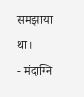समझाया था।
- मंदाग्नि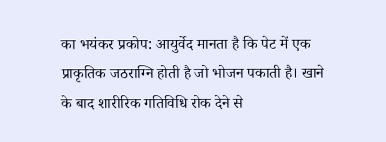का भयंकर प्रकोप: आयुर्वेद मानता है कि पेट में एक प्राकृतिक जठराग्नि होती है जो भोजन पकाती है। खाने के बाद शारीरिक गतिविधि रोक देने से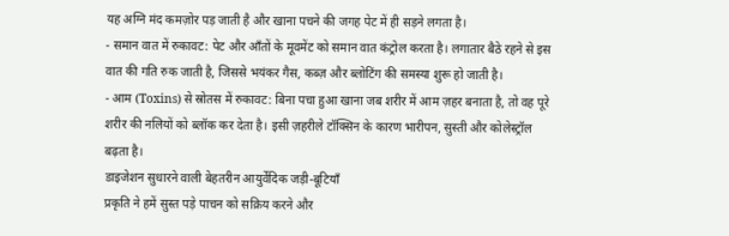यह अग्नि मंद कमज़ोर पड़ जाती है और खाना पचने की जगह पेट में ही सड़ने लगता है।
- समान वात में रुकावट: पेट और आँतों के मूवमेंट को समान वात कंट्रोल करता है। लगातार बैठे रहने से इस वात की गति रुक जाती है, जिससे भयंकर गैस, कब्ज़ और ब्लोटिंग की समस्या शुरू हो जाती है।
- आम (Toxins) से स्रोतस में रुकावट: बिना पचा हुआ खाना जब शरीर में आम ज़हर बनाता है, तो वह पूरे शरीर की नलियों को ब्लॉक कर देता है। इसी ज़हरीले टॉक्सिन के कारण भारीपन, सुस्ती और कोलेस्ट्रॉल बढ़ता है।
डाइजेशन सुधारने वाली बेहतरीन आयुर्वेदिक जड़ी-बूटियाँ
प्रकृति ने हमें सुस्त पड़े पाचन को सक्रिय करने और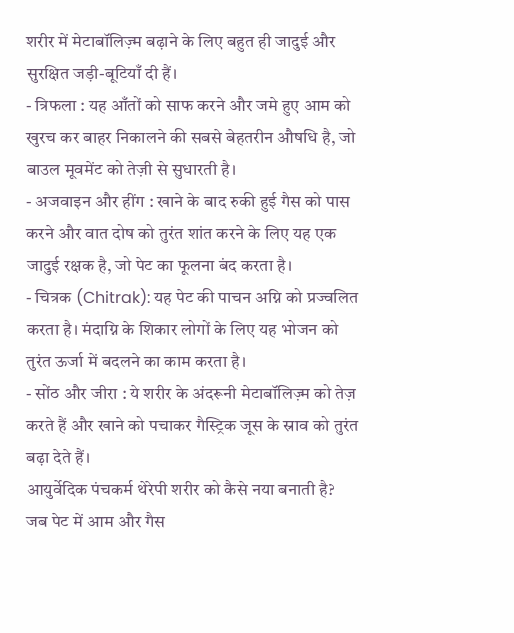शरीर में मेटाबॉलिज़्म बढ़ाने के लिए बहुत ही जादुई और सुरक्षित जड़ी-बूटियाँ दी हैं।
- त्रिफला : यह आँतों को साफ करने और जमे हुए आम को खुरच कर बाहर निकालने की सबसे बेहतरीन औषधि है, जो बाउल मूवमेंट को तेज़ी से सुधारती है।
- अजवाइन और हींग : खाने के बाद रुकी हुई गैस को पास करने और वात दोष को तुरंत शांत करने के लिए यह एक जादुई रक्षक है, जो पेट का फूलना बंद करता है।
- चित्रक (Chitrak): यह पेट की पाचन अग्नि को प्रज्वलित करता है। मंदाग्नि के शिकार लोगों के लिए यह भोजन को तुरंत ऊर्जा में बदलने का काम करता है।
- सोंठ और जीरा : ये शरीर के अंदरूनी मेटाबॉलिज़्म को तेज़ करते हैं और खाने को पचाकर गैस्ट्रिक जूस के स्राव को तुरंत बढ़ा देते हैं।
आयुर्वेदिक पंचकर्म थेरेपी शरीर को कैसे नया बनाती है?
जब पेट में आम और गैस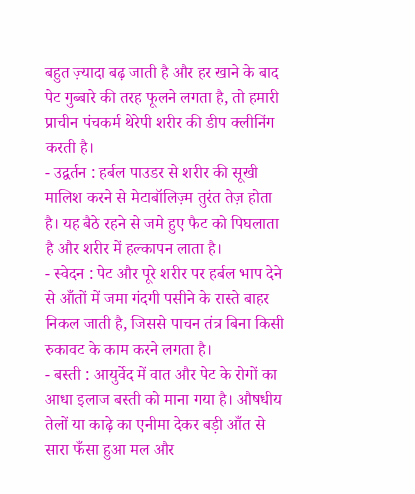बहुत ज़्यादा बढ़ जाती है और हर खाने के बाद पेट गुब्बारे की तरह फूलने लगता है, तो हमारी प्राचीन पंचकर्म थेरेपी शरीर की डीप क्लीनिंग करती है।
- उद्वर्तन : हर्बल पाउडर से शरीर की सूखी मालिश करने से मेटाबॉलिज़्म तुरंत तेज़ होता है। यह बैठे रहने से जमे हुए फैट को पिघलाता है और शरीर में हल्कापन लाता है।
- स्वेदन : पेट और पूरे शरीर पर हर्बल भाप देने से आँतों में जमा गंदगी पसीने के रास्ते बाहर निकल जाती है, जिससे पाचन तंत्र बिना किसी रुकावट के काम करने लगता है।
- बस्ती : आयुर्वेद में वात और पेट के रोगों का आधा इलाज बस्ती को माना गया है। औषधीय तेलों या काढ़े का एनीमा देकर बड़ी आँत से सारा फँसा हुआ मल और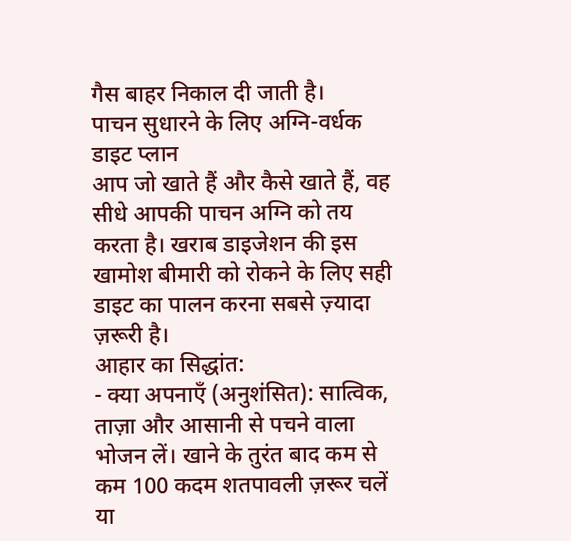गैस बाहर निकाल दी जाती है।
पाचन सुधारने के लिए अग्नि-वर्धक डाइट प्लान
आप जो खाते हैं और कैसे खाते हैं, वह सीधे आपकी पाचन अग्नि को तय करता है। खराब डाइजेशन की इस खामोश बीमारी को रोकने के लिए सही डाइट का पालन करना सबसे ज़्यादा ज़रूरी है।
आहार का सिद्धांत:
- क्या अपनाएँ (अनुशंसित): सात्विक, ताज़ा और आसानी से पचने वाला भोजन लें। खाने के तुरंत बाद कम से कम 100 कदम शतपावली ज़रूर चलें या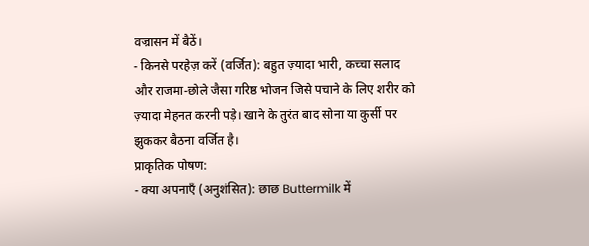वज्रासन में बैठें।
- किनसे परहेज़ करें (वर्जित): बहुत ज़्यादा भारी, कच्चा सलाद और राजमा-छोले जैसा गरिष्ठ भोजन जिसे पचाने के लिए शरीर को ज़्यादा मेहनत करनी पड़े। खाने के तुरंत बाद सोना या कुर्सी पर झुककर बैठना वर्जित है।
प्राकृतिक पोषण:
- क्या अपनाएँ (अनुशंसित): छाछ Buttermilk में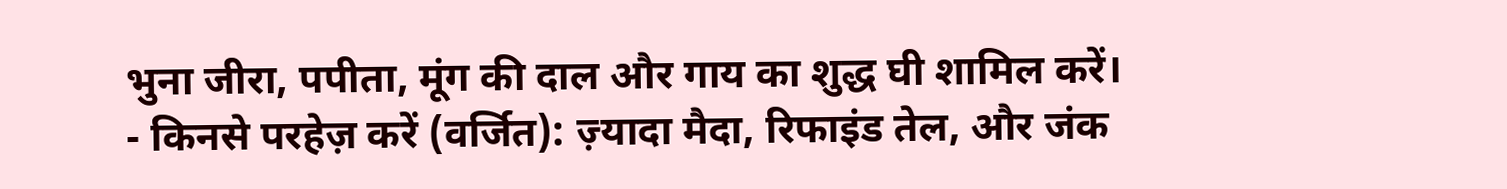भुना जीरा, पपीता, मूंग की दाल और गाय का शुद्ध घी शामिल करें।
- किनसे परहेज़ करें (वर्जित): ज़्यादा मैदा, रिफाइंड तेल, और जंक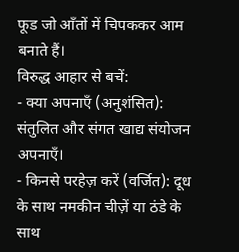फूड जो आँतों में चिपककर आम बनाते हैं।
विरुद्ध आहार से बचें:
- क्या अपनाएँ (अनुशंसित): संतुलित और संगत खाद्य संयोजन अपनाएँ।
- किनसे परहेज़ करें (वर्जित): दूध के साथ नमकीन चीज़ें या ठंडे के साथ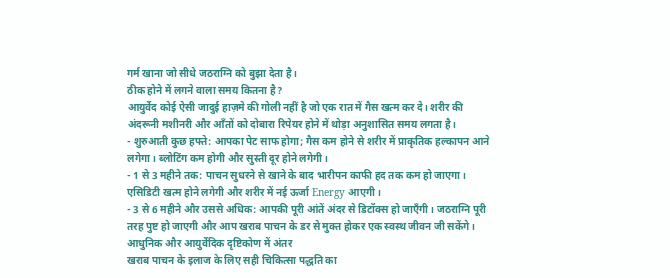गर्म खाना जो सीधे जठराग्नि को बुझा देता है।
ठीक होने में लगने वाला समय कितना है?
आयुर्वेद कोई ऐसी जादुई हाज़मे की गोली नहीं है जो एक रात में गैस खत्म कर दे। शरीर की अंदरूनी मशीनरी और आँतों को दोबारा रिपेयर होने में थोड़ा अनुशासित समय लगता है।
- शुरुआती कुछ हफ्ते: आपका पेट साफ होगा; गैस कम होने से शरीर में प्राकृतिक हल्कापन आने लगेगा। ब्लोटिंग कम होगी और सुस्ती दूर होने लगेगी।
- 1 से 3 महीने तक: पाचन सुधरने से खाने के बाद भारीपन काफी हद तक कम हो जाएगा। एसिडिटी खत्म होने लगेगी और शरीर में नई ऊर्जा Energy आएगी।
- 3 से 6 महीने और उससे अधिक: आपकी पूरी आंतें अंदर से डिटॉक्स हो जाएँगी। जठराग्नि पूरी तरह पुष्ट हो जाएगी और आप खराब पाचन के डर से मुक्त होकर एक स्वस्थ जीवन जी सकेंगे।
आधुनिक और आयुर्वेदिक दृष्टिकोण में अंतर
खराब पाचन के इलाज के लिए सही चिकित्सा पद्धति का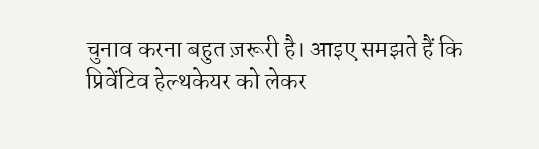चुनाव करना बहुत ज़रूरी है। आइए समझते हैं कि प्रिवेंटिव हेल्थकेयर को लेकर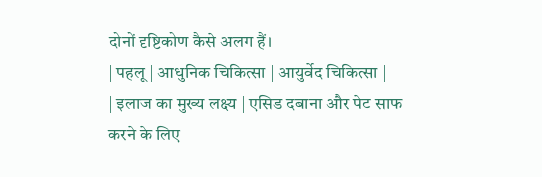दोनों दृष्टिकोण कैसे अलग हैं।
| पहलू | आधुनिक चिकित्सा | आयुर्वेद चिकित्सा |
| इलाज का मुख्य लक्ष्य | एसिड दबाना और पेट साफ करने के लिए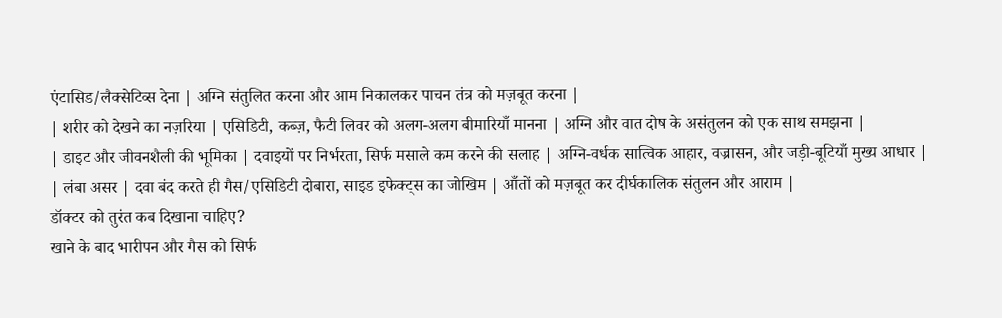एंटासिड/लैक्सेटिव्स देना | अग्नि संतुलित करना और आम निकालकर पाचन तंत्र को मज़बूत करना |
| शरीर को देखने का नज़रिया | एसिडिटी, कब्ज़, फैटी लिवर को अलग-अलग बीमारियाँ मानना | अग्नि और वात दोष के असंतुलन को एक साथ समझना |
| डाइट और जीवनशैली की भूमिका | दवाइयों पर निर्भरता, सिर्फ मसाले कम करने की सलाह | अग्नि-वर्धक सात्विक आहार, वज्रासन, और जड़ी-बूटियाँ मुख्य आधार |
| लंबा असर | दवा बंद करते ही गैस/एसिडिटी दोबारा, साइड इफेक्ट्स का जोखिम | आँतों को मज़बूत कर दीर्घकालिक संतुलन और आराम |
डॉक्टर को तुरंत कब दिखाना चाहिए?
खाने के बाद भारीपन और गैस को सिर्फ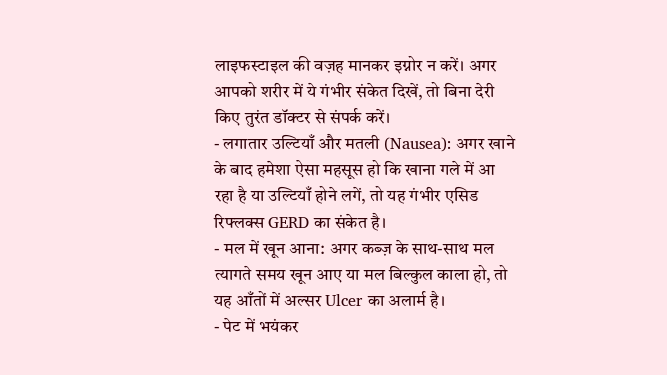लाइफस्टाइल की वज़ह मानकर इग्नोर न करें। अगर आपको शरीर में ये गंभीर संकेत दिखें, तो बिना देरी किए तुरंत डॉक्टर से संपर्क करें।
- लगातार उल्टियाँ और मतली (Nausea): अगर खाने के बाद हमेशा ऐसा महसूस हो कि खाना गले में आ रहा है या उल्टियाँ होने लगें, तो यह गंभीर एसिड रिफ्लक्स GERD का संकेत है।
- मल में खून आना: अगर कब्ज़ के साथ-साथ मल त्यागते समय खून आए या मल बिल्कुल काला हो, तो यह आँतों में अल्सर Ulcer का अलार्म है।
- पेट में भयंकर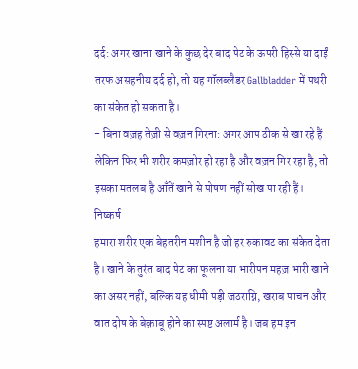दर्द: अगर खाना खाने के कुछ देर बाद पेट के ऊपरी हिस्से या दाईं तरफ असहनीय दर्द हो, तो यह गॉलब्लैडर Gallbladder में पथरी का संकेत हो सकता है।
- बिना वज़ह तेज़ी से वज़न गिरना: अगर आप ठीक से खा रहे हैं लेकिन फिर भी शरीर कमज़ोर हो रहा है और वज़न गिर रहा है, तो इसका मतलब है आँतें खाने से पोषण नहीं सोख पा रही हैं।
निष्कर्ष
हमारा शरीर एक बेहतरीन मशीन है जो हर रुकावट का संकेत देता है। खाने के तुरंत बाद पेट का फूलना या भारीपन महज़ भारी खाने का असर नहीं, बल्कि यह धीमी पड़ी जठराग्नि, खराब पाचन और वात दोष के बेक़ाबू होने का स्पष्ट अलार्म है। जब हम इन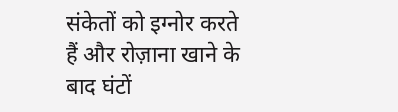संकेतों को इग्नोर करते हैं और रोज़ाना खाने के बाद घंटों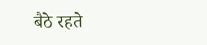बैठे रहते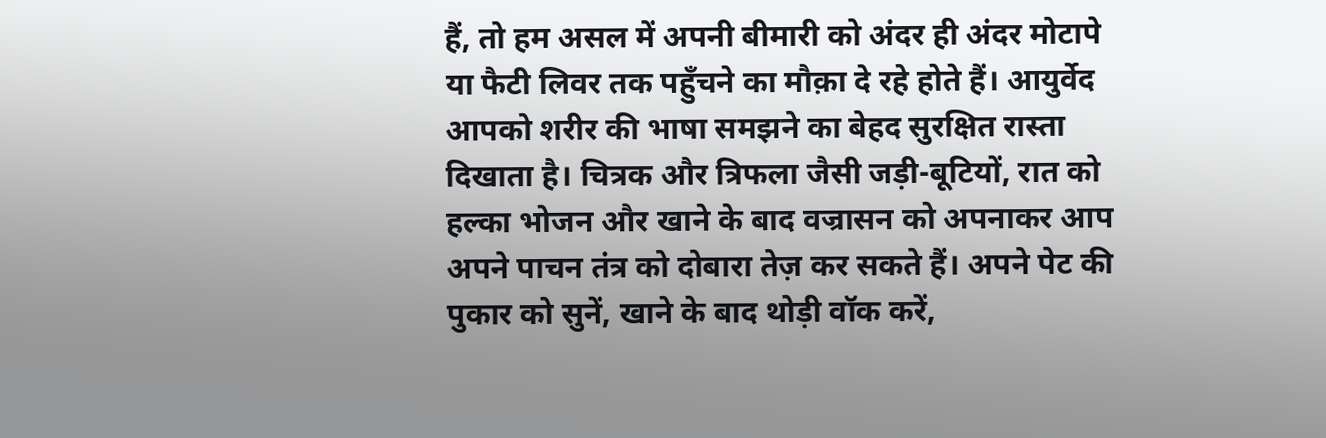हैं, तो हम असल में अपनी बीमारी को अंदर ही अंदर मोटापे या फैटी लिवर तक पहुँचने का मौक़ा दे रहे होते हैं। आयुर्वेद आपको शरीर की भाषा समझने का बेहद सुरक्षित रास्ता दिखाता है। चित्रक और त्रिफला जैसी जड़ी-बूटियों, रात को हल्का भोजन और खाने के बाद वज्रासन को अपनाकर आप अपने पाचन तंत्र को दोबारा तेज़ कर सकते हैं। अपने पेट की पुकार को सुनें, खाने के बाद थोड़ी वॉक करें,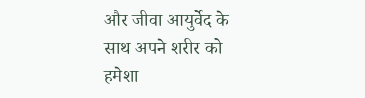और जीवा आयुर्वेद के साथ अपने शरीर को हमेशा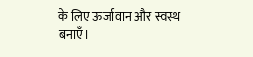के लिए ऊर्जावान और स्वस्थ बनाएँ।